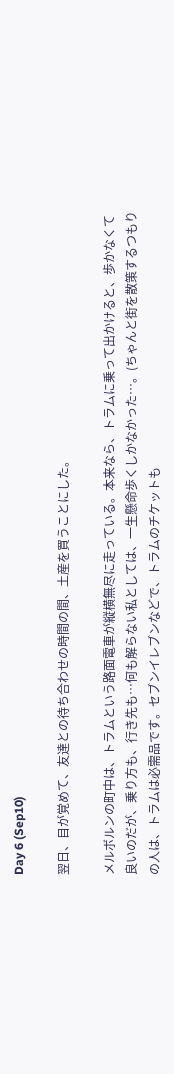Day 6 (Sep10)

翌日、目が覚めて、友達との待ち合わせの時間の間、土産を買うことにした。

メルボルンの町中は、トラムという路面電車が縦横無尽に走っている。本来なら、トラムに乗って出かけると、歩かなくて良いのだが、乗り方も、行き先も…何も解らない私としては、一生懸命歩くしかなかった…。(ちゃんと街を散策するつもりの人は、トラムは必需品です。セブンイレブンなどで、トラムのチケットも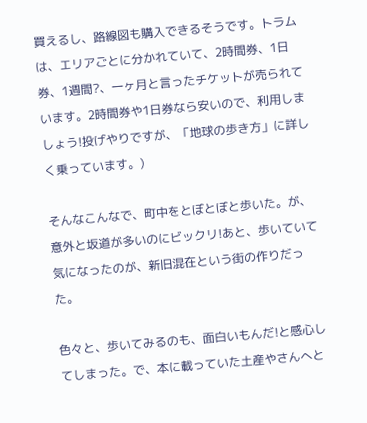買えるし、路線図も購入できるそうです。トラムは、エリアごとに分かれていて、2時間券、1日券、1週間?、一ヶ月と言ったチケットが売られています。2時間券や1日券なら安いので、利用しましょう!投げやりですが、「地球の歩き方」に詳しく乗っています。)

そんなこんなで、町中をとぼとぼと歩いた。が、意外と坂道が多いのにビックリ!あと、歩いていて気になったのが、新旧混在という街の作りだった。

色々と、歩いてみるのも、面白いもんだ!と感心してしまった。で、本に載っていた土産やさんへと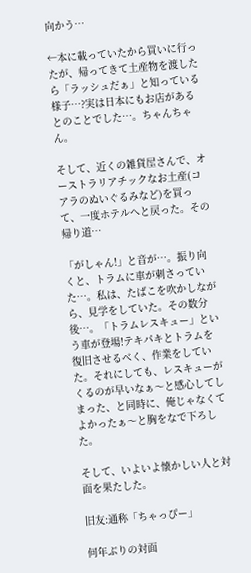向かう…

←本に載っていたから買いに行ったが、帰ってきて土産物を渡したら「ラッシュだぁ」と知っている様子…?実は日本にもお店があるとのことでした…。ちゃんちゃん。

そして、近くの雑貨屋さんで、オーストラリアチックなお土産(コアラのぬいぐるみなど)を買って、一度ホテルへと戻った。その帰り道…

「がしゃん!」と音が…。振り向くと、トラムに車が刺さっていた…。私は、たばこを吹かしながら、見学をしていた。その数分後…。「トラムレスキュー」という車が登場!テキパキとトラムを復旧させるべく、作業をしていた。それにしても、レスキューがくるのが早いなぁ〜と感心してしまった、と同時に、俺じゃなくてよかったぁ〜と胸をなで下ろした。

そして、いよいよ懐かしい人と対面を果たした。

旧友:通称「ちゃっぴー」

何年ぶりの対面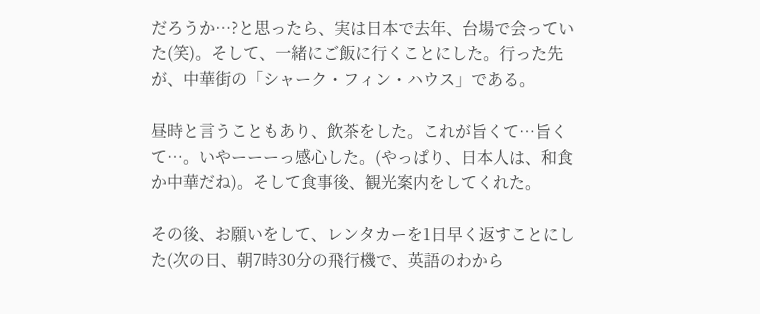だろうか…?と思ったら、実は日本で去年、台場で会っていた(笑)。そして、一緒にご飯に行くことにした。行った先が、中華街の「シャーク・フィン・ハウス」である。

昼時と言うこともあり、飲茶をした。これが旨くて…旨くて…。いやーーーっ感心した。(やっぱり、日本人は、和食か中華だね)。そして食事後、観光案内をしてくれた。

その後、お願いをして、レンタカーを1日早く返すことにした(次の日、朝7時30分の飛行機で、英語のわから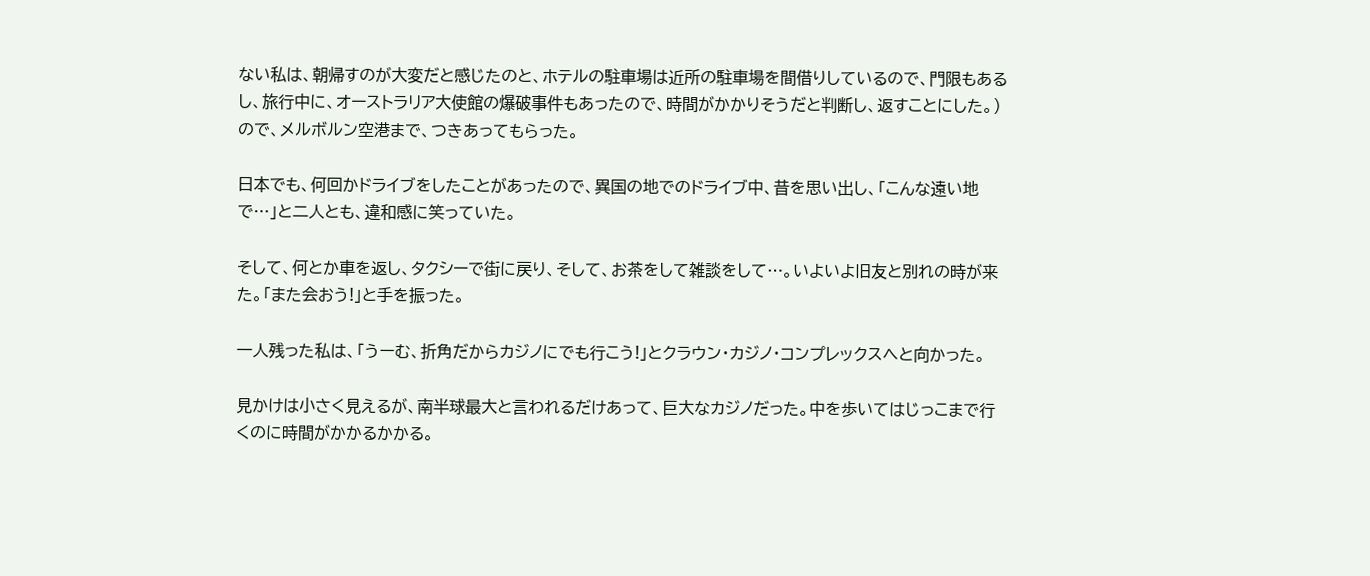ない私は、朝帰すのが大変だと感じたのと、ホテルの駐車場は近所の駐車場を間借りしているので、門限もあるし、旅行中に、オーストラリア大使館の爆破事件もあったので、時間がかかりそうだと判断し、返すことにした。)ので、メルボルン空港まで、つきあってもらった。

日本でも、何回かドライブをしたことがあったので、異国の地でのドライブ中、昔を思い出し、「こんな遠い地で…」と二人とも、違和感に笑っていた。

そして、何とか車を返し、タクシーで街に戻り、そして、お茶をして雑談をして…。いよいよ旧友と別れの時が来た。「また会おう!」と手を振った。

一人残った私は、「うーむ、折角だからカジノにでも行こう!」とクラウン・カジノ・コンプレックスへと向かった。

見かけは小さく見えるが、南半球最大と言われるだけあって、巨大なカジノだった。中を歩いてはじっこまで行くのに時間がかかるかかる。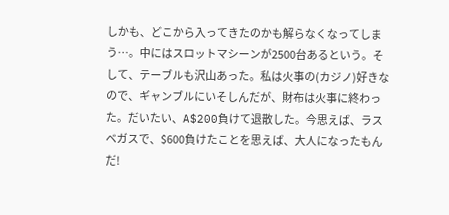しかも、どこから入ってきたのかも解らなくなってしまう…。中にはスロットマシーンが2500台あるという。そして、テーブルも沢山あった。私は火事の(カジノ)好きなので、ギャンブルにいそしんだが、財布は火事に終わった。だいたい、A$200負けて退散した。今思えば、ラスベガスで、$600負けたことを思えば、大人になったもんだ!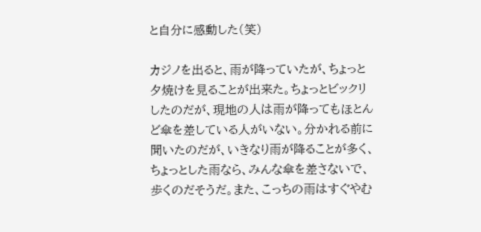と自分に感動した(笑)

カジノを出ると、雨が降っていたが、ちょっと夕焼けを見ることが出来た。ちょっとビックリしたのだが、現地の人は雨が降ってもほとんど傘を差している人がいない。分かれる前に聞いたのだが、いきなり雨が降ることが多く、ちょっとした雨なら、みんな傘を差さないで、歩くのだそうだ。また、こっちの雨はすぐやむ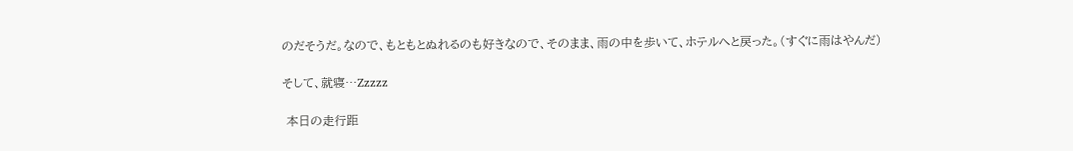のだそうだ。なので、もともとぬれるのも好きなので、そのまま、雨の中を歩いて、ホテルへと戻った。(すぐに雨はやんだ)

そして、就寝…Zzzzz

 本日の走行距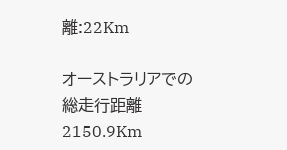離:22Km

オーストラリアでの総走行距離 2150.9Km